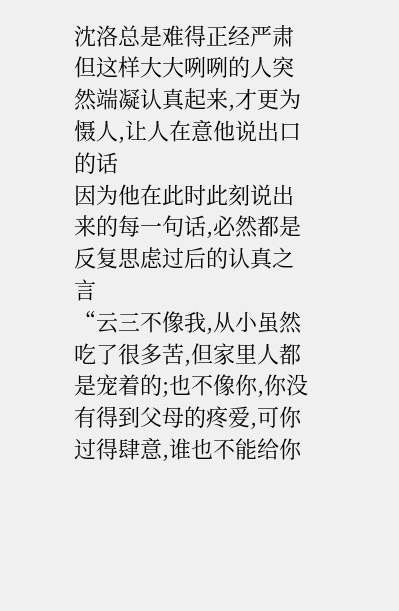沈洛总是难得正经严肃
但这样大大咧咧的人突然端凝认真起来,才更为慑人,让人在意他说出口的话
因为他在此时此刻说出来的每一句话,必然都是反复思虑过后的认真之言
“云三不像我,从小虽然吃了很多苦,但家里人都是宠着的;也不像你,你没有得到父母的疼爱,可你过得肆意,谁也不能给你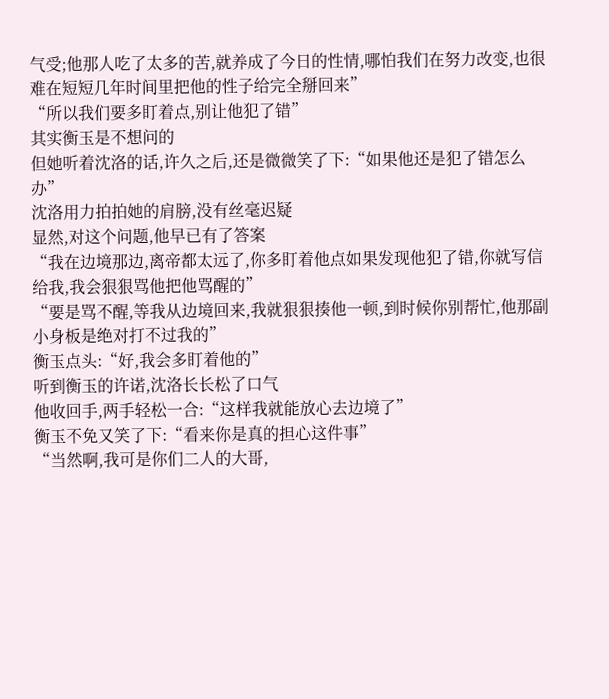气受;他那人吃了太多的苦,就养成了今日的性情,哪怕我们在努力改变,也很难在短短几年时间里把他的性子给完全掰回来”
“所以我们要多盯着点,别让他犯了错”
其实衡玉是不想问的
但她听着沈洛的话,许久之后,还是微微笑了下:“如果他还是犯了错怎么办”
沈洛用力拍拍她的肩膀,没有丝毫迟疑
显然,对这个问题,他早已有了答案
“我在边境那边,离帝都太远了,你多盯着他点如果发现他犯了错,你就写信给我,我会狠狠骂他把他骂醒的”
“要是骂不醒,等我从边境回来,我就狠狠揍他一顿,到时候你别帮忙,他那副小身板是绝对打不过我的”
衡玉点头:“好,我会多盯着他的”
听到衡玉的许诺,沈洛长长松了口气
他收回手,两手轻松一合:“这样我就能放心去边境了”
衡玉不免又笑了下:“看来你是真的担心这件事”
“当然啊,我可是你们二人的大哥,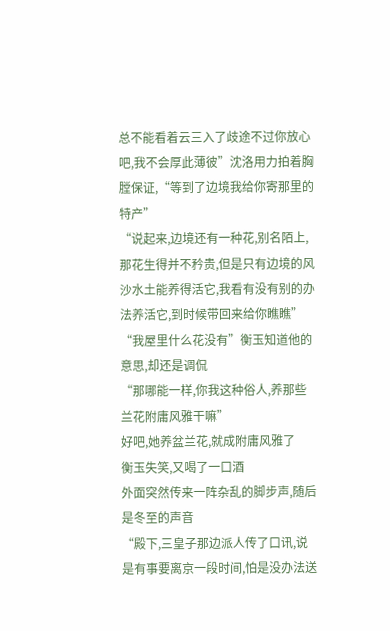总不能看着云三入了歧途不过你放心吧,我不会厚此薄彼”沈洛用力拍着胸膛保证,“等到了边境我给你寄那里的特产”
“说起来,边境还有一种花,别名陌上,那花生得并不矜贵,但是只有边境的风沙水土能养得活它,我看有没有别的办法养活它,到时候带回来给你瞧瞧”
“我屋里什么花没有”衡玉知道他的意思,却还是调侃
“那哪能一样,你我这种俗人,养那些兰花附庸风雅干嘛”
好吧,她养盆兰花,就成附庸风雅了
衡玉失笑,又喝了一口酒
外面突然传来一阵杂乱的脚步声,随后是冬至的声音
“殿下,三皇子那边派人传了口讯,说是有事要离京一段时间,怕是没办法送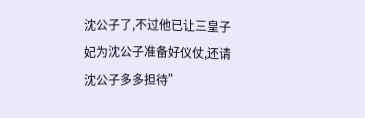沈公子了,不过他已让三皇子妃为沈公子准备好仪仗,还请沈公子多多担待”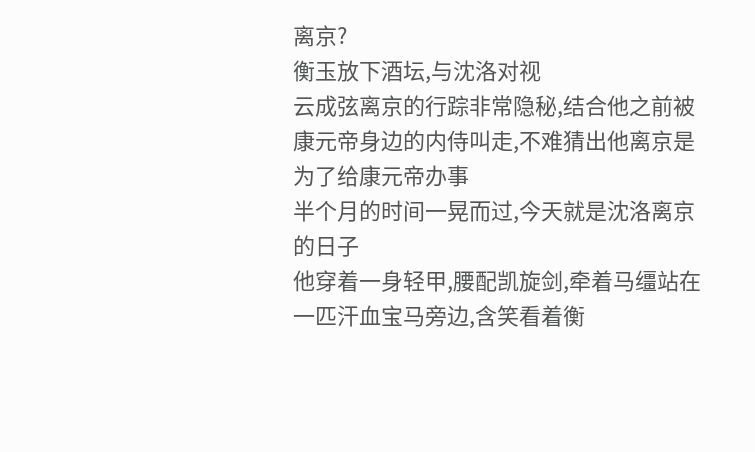离京?
衡玉放下酒坛,与沈洛对视
云成弦离京的行踪非常隐秘,结合他之前被康元帝身边的内侍叫走,不难猜出他离京是为了给康元帝办事
半个月的时间一晃而过,今天就是沈洛离京的日子
他穿着一身轻甲,腰配凯旋剑,牵着马缰站在一匹汗血宝马旁边,含笑看着衡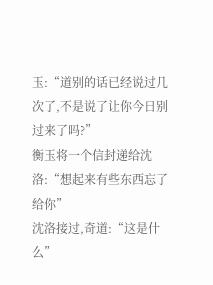玉:“道别的话已经说过几次了,不是说了让你今日别过来了吗?”
衡玉将一个信封递给沈洛:“想起来有些东西忘了给你”
沈洛接过,奇道:“这是什么”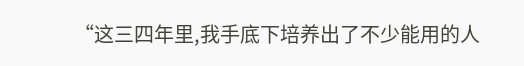“这三四年里,我手底下培养出了不少能用的人